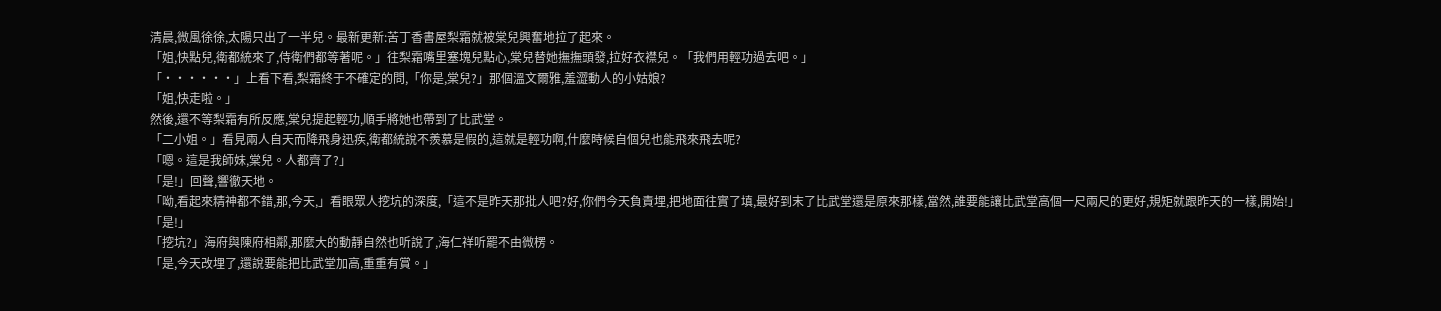清晨,微風徐徐,太陽只出了一半兒。最新更新:苦丁香書屋梨霜就被棠兒興奮地拉了起來。
「姐,快點兒,衛都統來了,侍衛們都等著呢。」往梨霜嘴里塞塊兒點心,棠兒替她撫撫頭發,拉好衣襟兒。「我們用輕功過去吧。」
「••••••」上看下看,梨霜終于不確定的問,「你是,棠兒?」那個溫文爾雅,羞澀動人的小姑娘?
「姐,快走啦。」
然後,還不等梨霜有所反應,棠兒提起輕功,順手將她也帶到了比武堂。
「二小姐。」看見兩人自天而降飛身迅疾,衛都統說不羨慕是假的,這就是輕功啊,什麼時候自個兒也能飛來飛去呢?
「嗯。這是我師妹,棠兒。人都齊了?」
「是!」回聲,響徹天地。
「呦,看起來精神都不錯,那,今天,」看眼眾人挖坑的深度,「這不是昨天那批人吧?好,你們今天負責埋,把地面往實了填,最好到末了比武堂還是原來那樣,當然,誰要能讓比武堂高個一尺兩尺的更好,規矩就跟昨天的一樣,開始!」
「是!」
「挖坑?」海府與陳府相鄰,那麼大的動靜自然也听說了,海仁祥听罷不由微楞。
「是,今天改埋了,還說要能把比武堂加高,重重有賞。」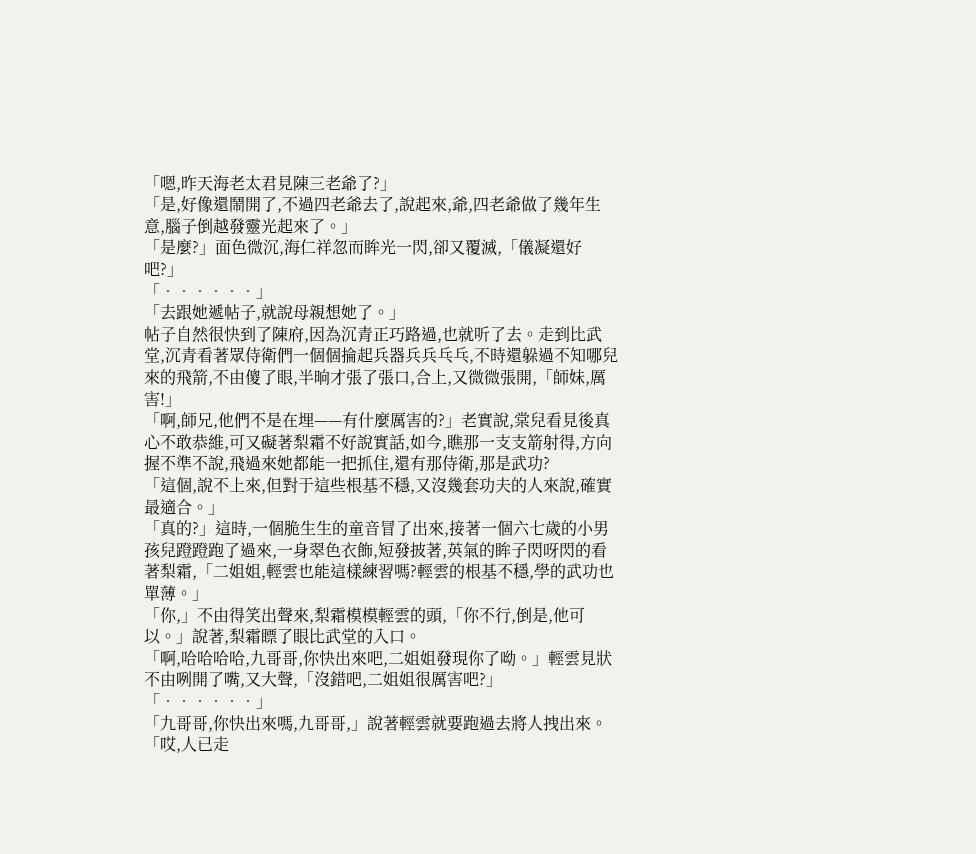「嗯,昨天海老太君見陳三老爺了?」
「是,好像還鬧開了,不過四老爺去了,說起來,爺,四老爺做了幾年生意,腦子倒越發靈光起來了。」
「是麼?」面色微沉,海仁祥忽而眸光一閃,卻又覆滅,「儀凝還好吧?」
「••••••」
「去跟她遞帖子,就說母親想她了。」
帖子自然很快到了陳府,因為沉青正巧路過,也就听了去。走到比武堂,沉青看著眾侍衛們一個個掄起兵器兵兵乓乓,不時還躲過不知哪兒來的飛箭,不由傻了眼,半晌才張了張口,合上,又微微張開,「師妹,厲害!」
「啊,師兄,他們不是在埋——有什麼厲害的?」老實說,棠兒看見後真心不敢恭維,可又礙著梨霜不好說實話,如今,瞧那一支支箭射得,方向握不準不說,飛過來她都能一把抓住,還有那侍衛,那是武功?
「這個,說不上來,但對于這些根基不穩,又沒幾套功夫的人來說,確實最適合。」
「真的?」這時,一個脆生生的童音冒了出來,接著一個六七歲的小男孩兒蹬蹬跑了過來,一身翠色衣飾,短發披著,英氣的眸子閃呀閃的看著梨霜,「二姐姐,輕雲也能這樣練習嗎?輕雲的根基不穩,學的武功也單薄。」
「你,」不由得笑出聲來,梨霜模模輕雲的頭,「你不行,倒是,他可以。」說著,梨霜瞟了眼比武堂的入口。
「啊,哈哈哈哈,九哥哥,你快出來吧,二姐姐發現你了呦。」輕雲見狀不由咧開了嘴,又大聲,「沒錯吧,二姐姐很厲害吧?」
「••••••」
「九哥哥,你快出來嗎,九哥哥,」說著輕雲就要跑過去將人拽出來。
「哎,人已走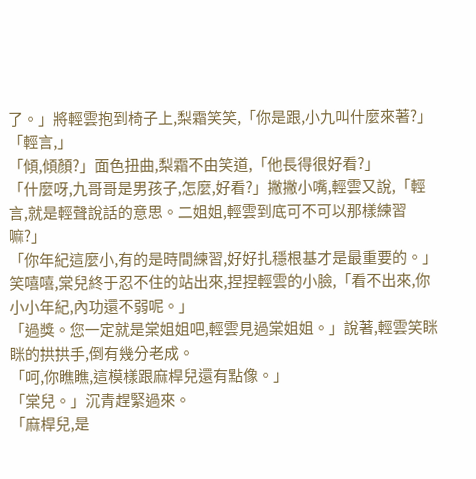了。」將輕雲抱到椅子上,梨霜笑笑,「你是跟,小九叫什麼來著?」
「輕言,」
「傾,傾顏?」面色扭曲,梨霜不由笑道,「他長得很好看?」
「什麼呀,九哥哥是男孩子,怎麼,好看?」撇撇小嘴,輕雲又說,「輕言,就是輕聲說話的意思。二姐姐,輕雲到底可不可以那樣練習嘛?」
「你年紀這麼小,有的是時間練習,好好扎穩根基才是最重要的。」笑嘻嘻,棠兒終于忍不住的站出來,捏捏輕雲的小臉,「看不出來,你小小年紀,內功還不弱呢。」
「過獎。您一定就是棠姐姐吧,輕雲見過棠姐姐。」說著,輕雲笑眯眯的拱拱手,倒有幾分老成。
「呵,你瞧瞧,這模樣跟麻桿兒還有點像。」
「棠兒。」沉青趕緊過來。
「麻桿兒,是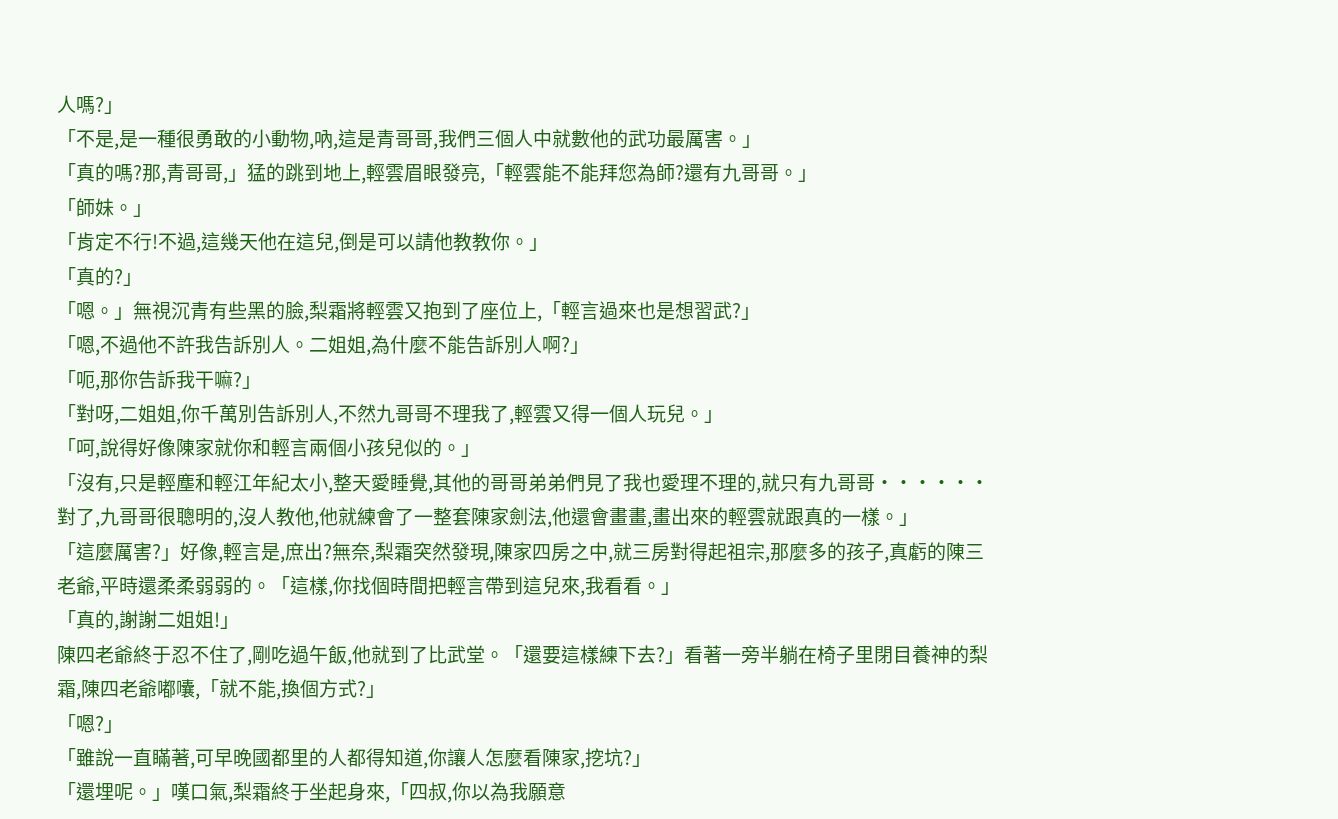人嗎?」
「不是,是一種很勇敢的小動物,吶,這是青哥哥,我們三個人中就數他的武功最厲害。」
「真的嗎?那,青哥哥,」猛的跳到地上,輕雲眉眼發亮,「輕雲能不能拜您為師?還有九哥哥。」
「師妹。」
「肯定不行!不過,這幾天他在這兒,倒是可以請他教教你。」
「真的?」
「嗯。」無視沉青有些黑的臉,梨霜將輕雲又抱到了座位上,「輕言過來也是想習武?」
「嗯,不過他不許我告訴別人。二姐姐,為什麼不能告訴別人啊?」
「呃,那你告訴我干嘛?」
「對呀,二姐姐,你千萬別告訴別人,不然九哥哥不理我了,輕雲又得一個人玩兒。」
「呵,說得好像陳家就你和輕言兩個小孩兒似的。」
「沒有,只是輕塵和輕江年紀太小,整天愛睡覺,其他的哥哥弟弟們見了我也愛理不理的,就只有九哥哥••••••對了,九哥哥很聰明的,沒人教他,他就練會了一整套陳家劍法,他還會畫畫,畫出來的輕雲就跟真的一樣。」
「這麼厲害?」好像,輕言是,庶出?無奈,梨霜突然發現,陳家四房之中,就三房對得起祖宗,那麼多的孩子,真虧的陳三老爺,平時還柔柔弱弱的。「這樣,你找個時間把輕言帶到這兒來,我看看。」
「真的,謝謝二姐姐!」
陳四老爺終于忍不住了,剛吃過午飯,他就到了比武堂。「還要這樣練下去?」看著一旁半躺在椅子里閉目養神的梨霜,陳四老爺嘟囔,「就不能,換個方式?」
「嗯?」
「雖說一直瞞著,可早晚國都里的人都得知道,你讓人怎麼看陳家,挖坑?」
「還埋呢。」嘆口氣,梨霜終于坐起身來,「四叔,你以為我願意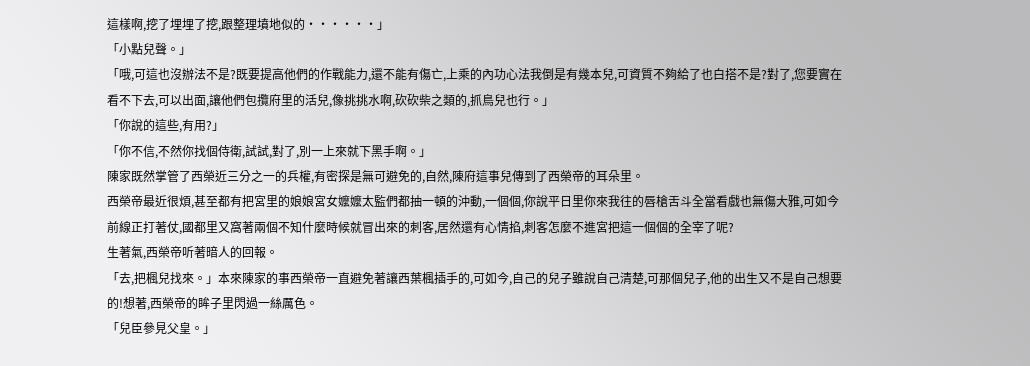這樣啊,挖了埋埋了挖,跟整理墳地似的••••••」
「小點兒聲。」
「哦,可這也沒辦法不是?既要提高他們的作戰能力,還不能有傷亡,上乘的內功心法我倒是有幾本兒,可資質不夠給了也白搭不是?對了,您要實在看不下去,可以出面,讓他們包攬府里的活兒,像挑挑水啊,砍砍柴之類的,抓鳥兒也行。」
「你說的這些,有用?」
「你不信,不然你找個侍衛,試試,對了,別一上來就下黑手啊。」
陳家既然掌管了西榮近三分之一的兵權,有密探是無可避免的,自然,陳府這事兒傳到了西榮帝的耳朵里。
西榮帝最近很煩,甚至都有把宮里的娘娘宮女嬤嬤太監們都抽一頓的沖動,一個個,你說平日里你來我往的唇槍舌斗全當看戲也無傷大雅,可如今前線正打著仗,國都里又窩著兩個不知什麼時候就冒出來的刺客,居然還有心情掐,刺客怎麼不進宮把這一個個的全宰了呢?
生著氣,西榮帝听著暗人的回報。
「去,把楓兒找來。」本來陳家的事西榮帝一直避免著讓西葉楓插手的,可如今,自己的兒子雖說自己清楚,可那個兒子,他的出生又不是自己想要的!想著,西榮帝的眸子里閃過一絲厲色。
「兒臣參見父皇。」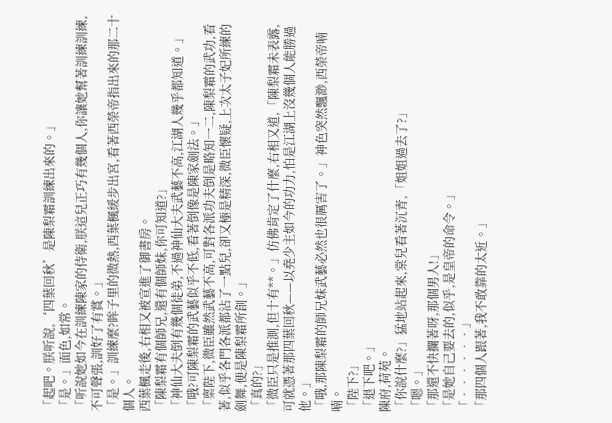「起吧。朕听說,‘四葉回秋’是陳梨霜訓練出來的。」
「是。」面色,如常。
「听說她如今在訓練陳家的侍衛,朕這兒正巧有幾個人,你讓她幫著訓練訓練,不可聲張,訓好了有賞。」
「是。」訓練麼?眸子里的微熱,西葉楓緩步出宮,看著西榮帝指出來的那二十個人。
西葉楓走後,右相又被宣進了御書房。
「陳梨霜有個師兄,還有個師妹,你可知道?」
「神仙大夫倒有幾個徒弟,不過神仙大夫武藝不高,江湖人幾乎都知道。」
「哦?可陳梨霜的武藝似乎不低,看著倒像是陳家劍法。」
「稟陛下,微臣雖然武藝不高,可對各派功夫倒是略知一二,陳梨霜的武功,看著,似乎各門各派都沾了一點兒,卻又極是精深,微臣懷疑,上次太子妃所練的劍舞,便是陳梨霜所創。」
「真的?」
「微臣只是推測,但十有**。」仿佛肯定了什麼,右相又道,「陳梨霜未表露,可就憑著那四葉回秋——以堯少主如今的功力,怕是江湖上沒幾個人能勝過他。」
「哦,那陳梨霜的師兄妹武藝必然也很厲害了。」神色突然飄渺,西榮帝喃喃。
「陛下?」
「退下吧。」
陳府,荷苑。
「你說什麼?」猛地站起來,棠兒看著沉青,「姐姐過去了?」
「嗯。」
「那還不快攔著呀,那個男人!」
「是她自己要去的,似乎,是皇帝的命令。」
「••••••」
「那四個人跟著,我不敢靠的太近。」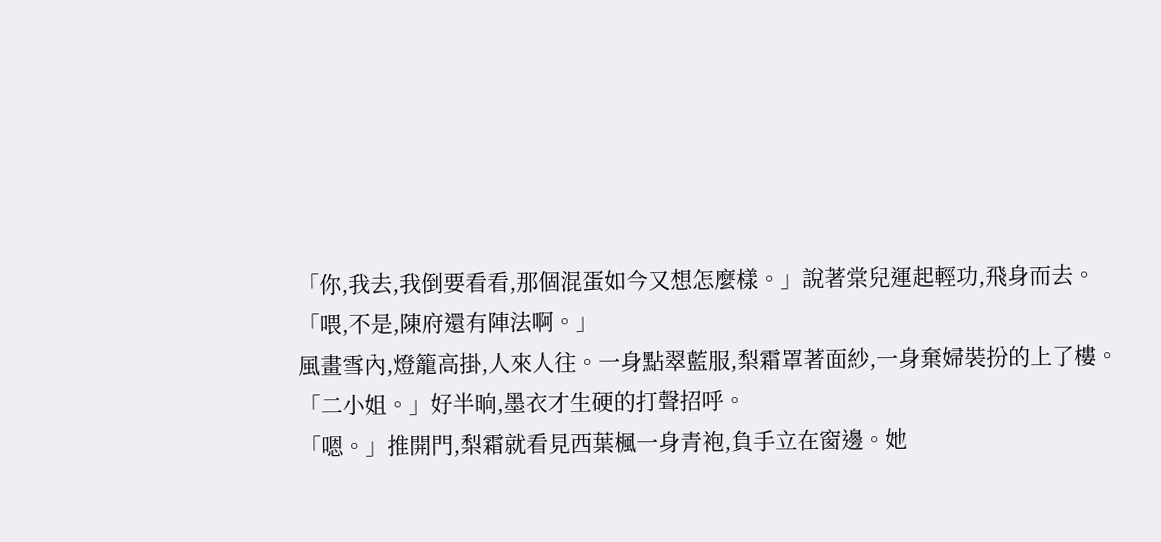「你,我去,我倒要看看,那個混蛋如今又想怎麼樣。」說著棠兒運起輕功,飛身而去。
「喂,不是,陳府還有陣法啊。」
風畫雪內,燈籠高掛,人來人往。一身點翠藍服,梨霜罩著面紗,一身棄婦裝扮的上了樓。
「二小姐。」好半晌,墨衣才生硬的打聲招呼。
「嗯。」推開門,梨霜就看見西葉楓一身青袍,負手立在窗邊。她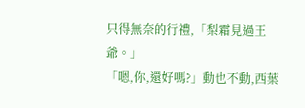只得無奈的行禮,「梨霜見過王爺。」
「嗯,你,還好嗎?」動也不動,西葉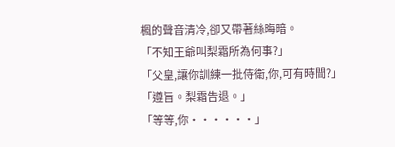楓的聲音清冷,卻又帶著絲晦暗。
「不知王爺叫梨霜所為何事?」
「父皇,讓你訓練一批侍衛,你,可有時間?」
「遵旨。梨霜告退。」
「等等,你••••••」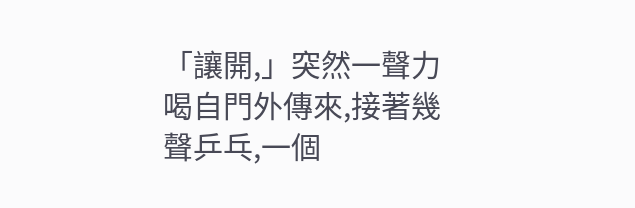「讓開,」突然一聲力喝自門外傳來,接著幾聲乒乓,一個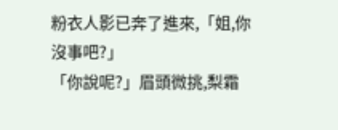粉衣人影已奔了進來,「姐,你沒事吧?」
「你說呢?」眉頭微挑,梨霜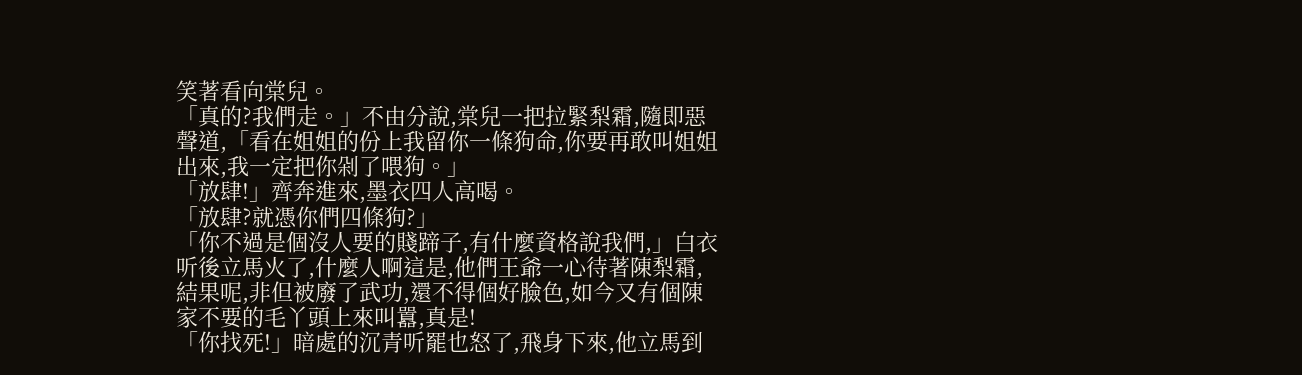笑著看向棠兒。
「真的?我們走。」不由分說,棠兒一把拉緊梨霜,隨即惡聲道,「看在姐姐的份上我留你一條狗命,你要再敢叫姐姐出來,我一定把你剁了喂狗。」
「放肆!」齊奔進來,墨衣四人高喝。
「放肆?就憑你們四條狗?」
「你不過是個沒人要的賤蹄子,有什麼資格說我們,」白衣听後立馬火了,什麼人啊這是,他們王爺一心待著陳梨霜,結果呢,非但被廢了武功,還不得個好臉色,如今又有個陳家不要的毛丫頭上來叫囂,真是!
「你找死!」暗處的沉青听罷也怒了,飛身下來,他立馬到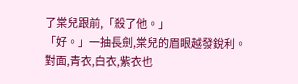了棠兒跟前,「殺了他。」
「好。」一抽長劍,棠兒的眉眼越發銳利。
對面,青衣,白衣,紫衣也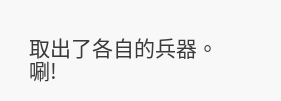取出了各自的兵器。
唰!